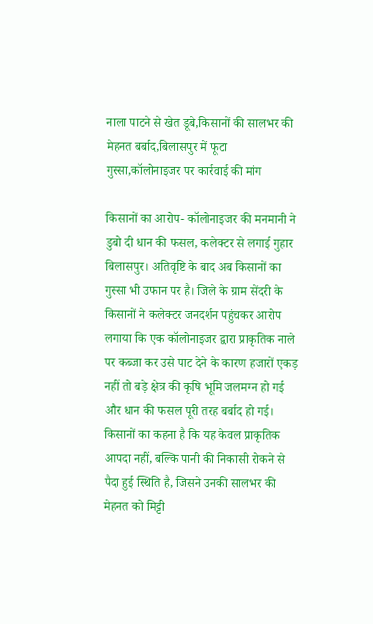नाला पाटने से खेत डूबे,किसानों की सालभर की मेहनत बर्बाद,बिलासपुर में फूटा गुस्सा,कॉलोनाइजर पर कार्रवाई की मांग

किसानों का आरोप- कॉलोनाइजर की मनमानी ने डुबो दी धान की फसल, कलेक्टर से लगाई गुहार
बिलासपुर। अतिवृष्टि के बाद अब किसानों का गुस्सा भी उफान पर है। जिले के ग्राम सेंदरी के किसानों ने कलेक्टर जनदर्शन पहुंचकर आरोप लगाया कि एक कॉलोनाइजर द्वारा प्राकृतिक नाले पर कब्जा कर उसे पाट देने के कारण हजारों एकड़ नहीं तो बड़े क्षेत्र की कृषि भूमि जलमग्न हो गई और धान की फसल पूरी तरह बर्बाद हो गई। किसानों का कहना है कि यह केवल प्राकृतिक आपदा नहीं, बल्कि पानी की निकासी रोकने से पैदा हुई स्थिति है, जिसने उनकी सालभर की मेहनत को मिट्टी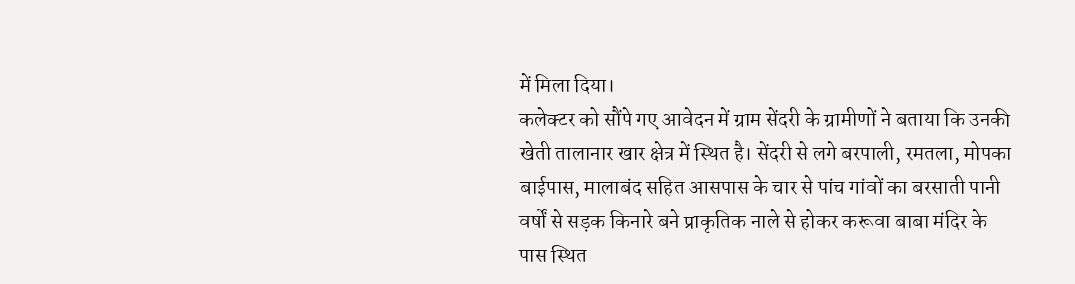में मिला दिया।
कलेक्टर को सौंपे गए आवेदन में ग्राम सेंदरी के ग्रामीणों ने बताया कि उनकी खेती तालानार खार क्षेत्र में स्थित है। सेंदरी से लगे बरपाली, रमतला, मोपका बाईपास, मालाबंद सहित आसपास के चार से पांच गांवों का बरसाती पानी वर्षों से सड़क किनारे बने प्राकृतिक नाले से होकर करूवा बाबा मंदिर के पास स्थित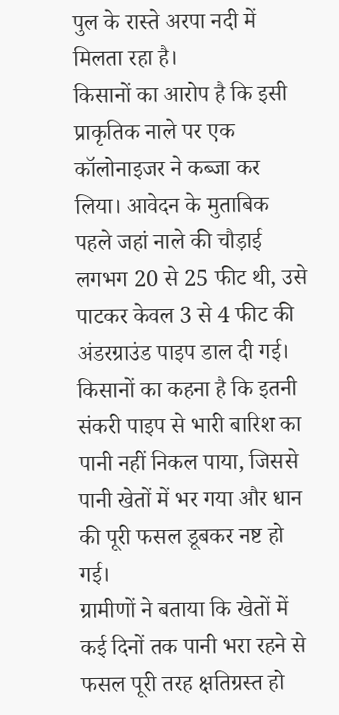पुल के रास्ते अरपा नदी में मिलता रहा है।
किसानों का आरोप है कि इसी प्राकृतिक नाले पर एक कॉलोनाइजर ने कब्जा कर लिया। आवेदन के मुताबिक पहले जहां नाले की चौड़ाई लगभग 20 से 25 फीट थी, उसे पाटकर केवल 3 से 4 फीट की अंडरग्राउंड पाइप डाल दी गई। किसानों का कहना है कि इतनी संकरी पाइप से भारी बारिश का पानी नहीं निकल पाया, जिससे पानी खेतों में भर गया और धान की पूरी फसल डूबकर नष्ट हो गई।
ग्रामीणों ने बताया कि खेतों में कई दिनों तक पानी भरा रहने से फसल पूरी तरह क्षतिग्रस्त हो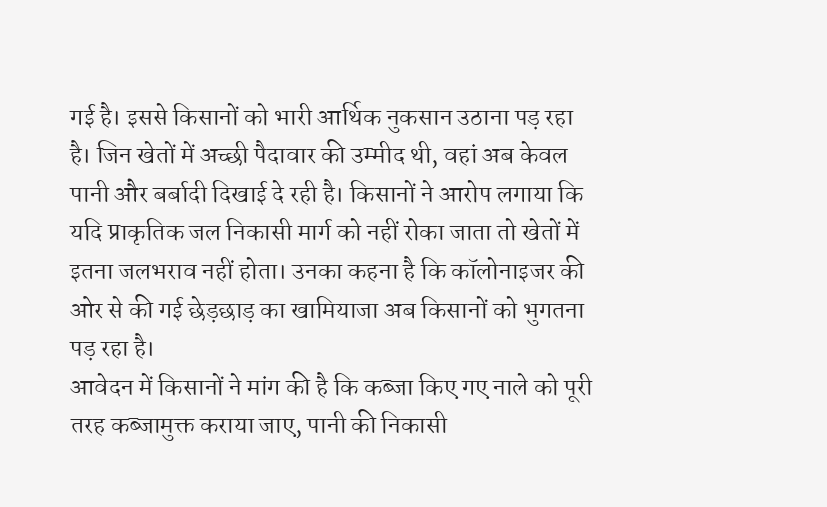गई है। इससे किसानों को भारी आर्थिक नुकसान उठाना पड़ रहा है। जिन खेतों में अच्छी पैदावार की उम्मीद थी, वहां अब केवल पानी और बर्बादी दिखाई दे रही है। किसानों ने आरोप लगाया कि यदि प्राकृतिक जल निकासी मार्ग को नहीं रोका जाता तो खेतों में इतना जलभराव नहीं होता। उनका कहना है कि कॉलोनाइजर की ओर से की गई छेड़छाड़ का खामियाजा अब किसानों को भुगतना पड़ रहा है।
आवेदन में किसानों ने मांग की है कि कब्जा किए गए नाले को पूरी तरह कब्जामुक्त कराया जाए, पानी की निकासी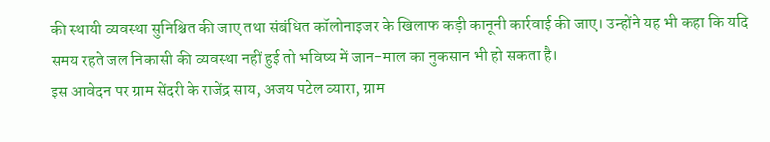की स्थायी व्यवस्था सुनिश्चित की जाए तथा संबंधित कॉलोनाइजर के खिलाफ कड़ी कानूनी कार्रवाई की जाए। उन्होंने यह भी कहा कि यदि समय रहते जल निकासी की व्यवस्था नहीं हुई तो भविष्य में जान-माल का नुकसान भी हो सकता है।
इस आवेदन पर ग्राम सेंदरी के राजेंद्र साय, अजय पटेल व्यारा, ग्राम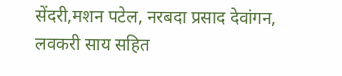सेंदरी,मशन पटेल, नरबदा प्रसाद देवांगन, लवकरी साय सहित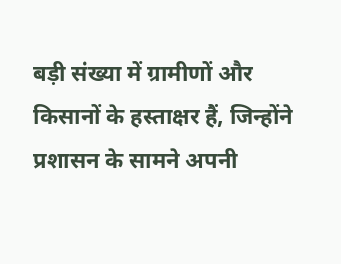बड़ी संख्या में ग्रामीणों और किसानों के हस्ताक्षर हैं, जिन्होंने प्रशासन के सामने अपनी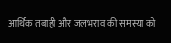आर्थिक तबाही और जलभराव की समस्या को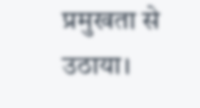प्रमुखता से उठाया।